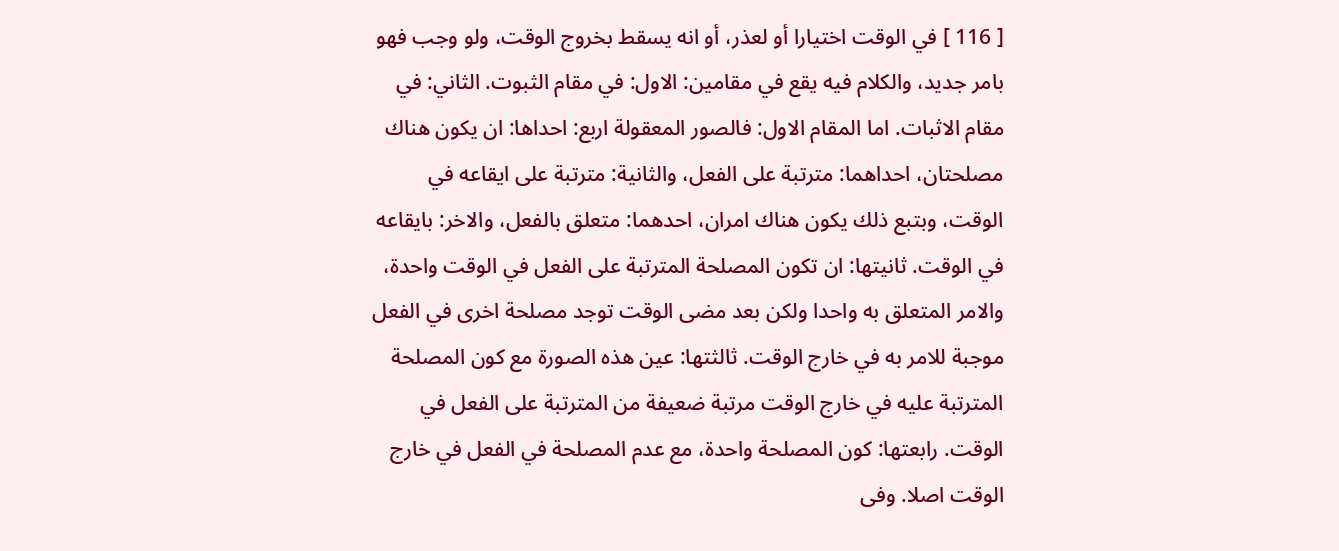[ 116 ] في الوقت اختيارا أو لعذر، أو انه يسقط بخروج الوقت، ولو وجب فهو بامر جديد، والكلام فيه يقع في مقامين: الاول: في مقام الثبوت. الثاني: في مقام الاثبات. اما المقام الاول: فالصور المعقولة اربع: احداها: ان يكون هناك مصلحتان، احداهما: مترتبة على الفعل، والثانية: مترتبة على ايقاعه في الوقت، وبتبع ذلك يكون هناك امران، احدهما: متعلق بالفعل، والاخر: بايقاعه في الوقت. ثانيتها: ان تكون المصلحة المترتبة على الفعل في الوقت واحدة، والامر المتعلق به واحدا ولكن بعد مضى الوقت توجد مصلحة اخرى في الفعل موجبة للامر به في خارج الوقت. ثالثتها: عين هذه الصورة مع كون المصلحة المترتبة عليه في خارج الوقت مرتبة ضعيفة من المترتبة على الفعل في الوقت. رابعتها: كون المصلحة واحدة، مع عدم المصلحة في الفعل في خارج الوقت اصلا. وفى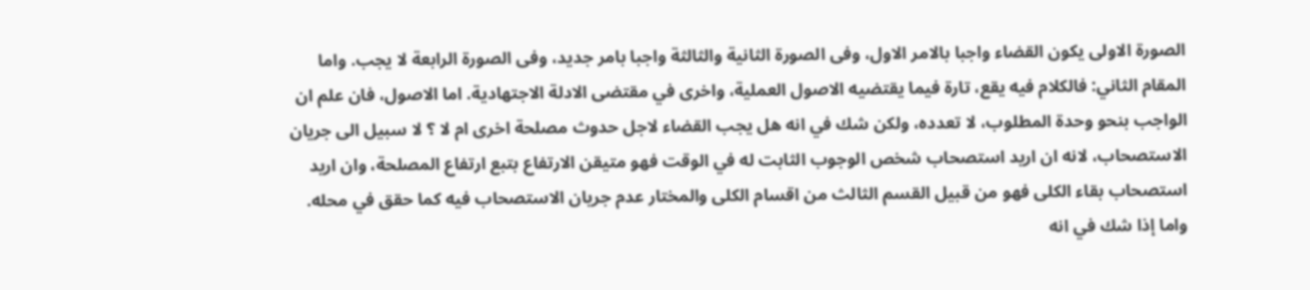الصورة الاولى يكون القضاء واجبا بالامر الاول، وفى الصورة الثانية والثالثة واجبا بامر جديد، وفى الصورة الرابعة لا يجب. واما المقام الثاني: فالكلام فيه يقع، تارة فيما يقتضيه الاصول العملية، واخرى في مقتضى الادلة الاجتهادية. اما الاصول، فان علم ان الواجب بنحو وحدة المطلوب، لا تعدده، ولكن شك في انه هل يجب القضاء لاجل حدوث مصلحة اخرى ام لا ؟ لا سبيل الى جريان الاستصحاب، لانه ان اريد استصحاب شخص الوجوب الثابت له في الوقت فهو متيقن الارتفاع بتبع ارتفاع المصلحة، وان اريد استصحاب بقاء الكلى فهو من قبيل القسم الثالث من اقسام الكلى والمختار عدم جريان الاستصحاب فيه كما حقق في محله. واما إذا شك في انه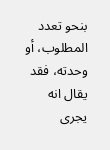بنحو تعدد المطلوب، أو وحدته، فقد يقال انه يجرى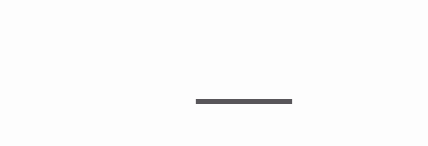___